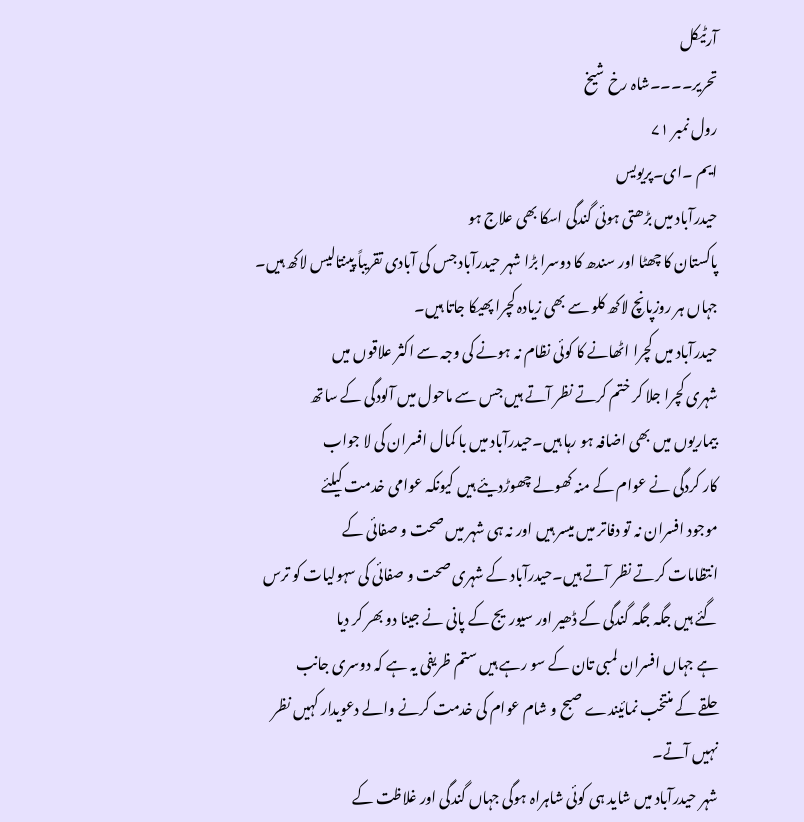آرٹیکل
تحریر۔۔۔۔شاہ رخ شیخ
رول نمبر ۷۱
ایم ۔ای۔پریویس
حیدرآباد میں بڑھتی ہوئی گندگی اسکا بھی علاج ہو
پاکستان کا چھٹا اور سندھ کا دوسرا بڑا شہر حیدرآباد جس کی آبادی تقریباً پینتالیس لاکھ ہیں۔
جہاں ہر روزپانچ لاکھ کلو سے بھی زیادہ کچرا پھیکا جاتا ہیں۔
حیدرآباد میں کچرا اٹھانے کا کوئی نظام نہ ہونے کی وجہ سے اکثر علاقوں میں
شہری کچرا جلا کر ختم کرتے نظر آتے ہیں جس سے ماحول میں آلودگی کے ساتھ
بیماریوں میں بھی اضافہ ہو رہا ہیں۔حیدرآباد میں با کمال افسران کی لا جواب
کار کردگی نے عوام کے منہ کھولے چھوڑدیئے ہیں کیونکہ عوامی خدمت کیلئے
موجود افسران نہ تو دفاتر میں میسر ہیں اور نہ ہی شہر میں صحت و صفائی کے
انتظامات کرتے نظر آتے ہیں۔حیدرآباد کے شہری صحت و صفائی کی سہولیات کو ترس
گئے ہیں جگہ جگہ گندگی کے ڈھیر اور سیوریج کے پانی نے جینا دو بھر کر دیا
ہے جہاں افسران لمبی تان کے سو رہے ہیں ستم ظریفی یہ ہے کہ دوسری جانب
حلقے کے منتخب نمائیندے صبح و شام عوام کی خدمت کرنے والے دعویدار کہیں نظر
نہیں آتے۔
شہر حیدرآباد میں شاید ہی کوئی شاہراہ ہوگی جہاں گندگی اور غلاظت کے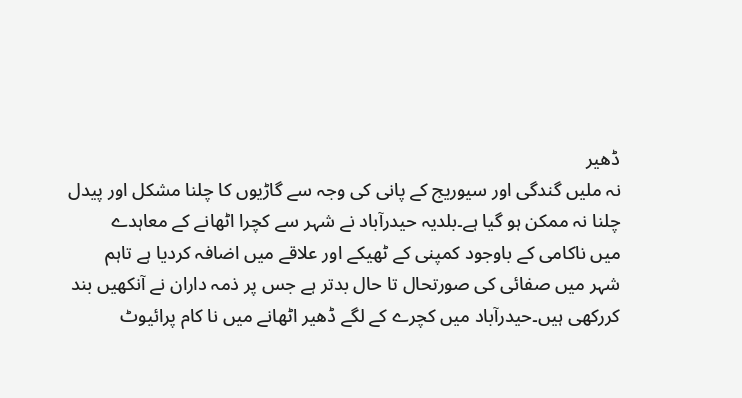ڈھیر
نہ ملیں گندگی اور سیوریج کے پانی کی وجہ سے گاڑیوں کا چلنا مشکل اور پیدل
چلنا نہ ممکن ہو گیا ہے۔بلدیہ حیدرآباد نے شہر سے کچرا اٹھانے کے معاہدے
میں ناکامی کے باوجود کمپنی کے ٹھیکے اور علاقے میں اضافہ کردیا ہے تاہم
شہر میں صفائی کی صورتحال تا حال بدتر ہے جس پر ذمہ داران نے آنکھیں بند
کررکھی ہیں۔حیدرآباد میں کچرے کے لگے ڈھیر اٹھانے میں نا کام پرائیوٹ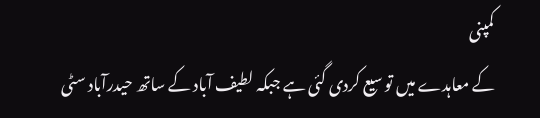کمپنی
کے معاہدے میں تو سیع کردی گئی ہے جبکہ لطیف آباد کے ساتھ حیدرآباد سٹی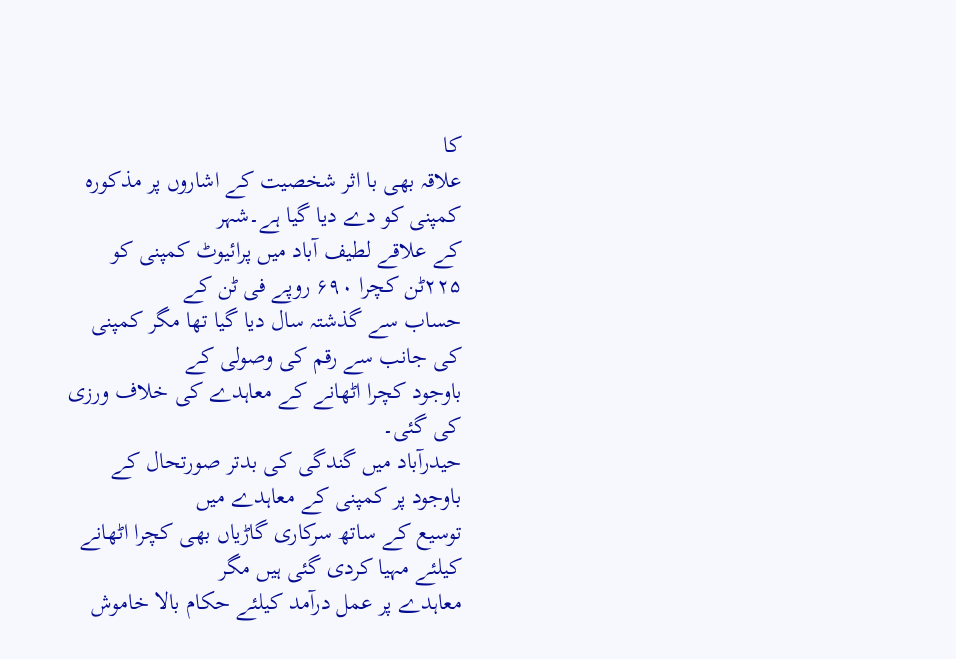کا
علاقہ بھی با اثر شخصیت کے اشاروں پر مذکورہ کمپنی کو دے دیا گیا ہے۔شہر
کے علاقے لطیف آباد میں پرائیوٹ کمپنی کو ۲۲۵ٹن کچرا ۶۹۰ روپے فی ٹن کے
حساب سے گذشتہ سال دیا گیا تھا مگر کمپنی کی جانب سے رقم کی وصولی کے
باوجود کچرا اٹھانے کے معاہدے کی خلاف ورزی کی گئی۔
حیدرآباد میں گندگی کی بدتر صورتحال کے باوجود پر کمپنی کے معاہدے میں
توسیع کے ساتھ سرکاری گاڑیاں بھی کچرا اٹھانے کیلئے مہیا کردی گئی ہیں مگر
معاہدے پر عمل درآمد کیلئے حکام بالا خاموش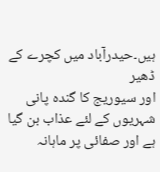ہیں۔حیدرآباد میں کچرے کے ڈھیر
اور سیوریج کا گندہ پانی شہریوں کے لئے عذاب بن گیا ہے اور صفائی پر ماہانہ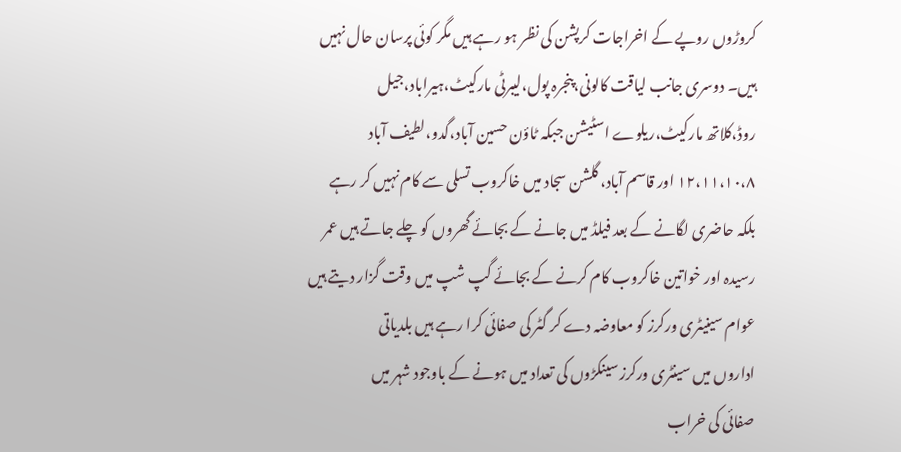کروڑوں روپے کے اخراجات کرپشن کی نظر ہو رہے ہیں مگر کوئی پرسان حال نہیں
ہیں۔ دوسری جانب لیاقت کالونی،پنجرہ پول،لیبرٹی مارکیٹ،ہیراباد،جیل
روڈ،کلاتھ مارکیٹ،ریلوے اسٹیشن جبکہ ٹاؤن حسین آباد،گدو،لطیف آباد
۱۲،۱۱،۱۰،۸ اور قاسم آباد، گلشن سجاد میں خاکروب تسلی سے کام نہیں کر رہے
بلکہ حاضری لگانے کے بعد فیلڈ میں جانے کے بجائے گھروں کو چلے جاتے ہیں عمر
رسیدہ اور خواتین خاکروب کام کرنے کے بجائے گپ شپ میں وقت گزار دیتے ہیں
عوام سینیٹری ورکرز کو معاوضہ دے کر گٹر کی صفائی کرا رہے ہیں بلدیاتی
اداروں میں سینٹری ورکرز سینکڑوں کی تعداد میں ہونے کے باوجود شہر میں
صفائی کی خراب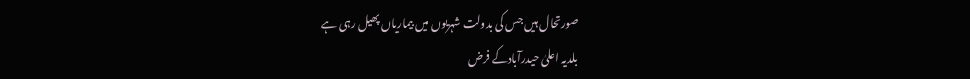صورتحال ہیں جس کی بدولت شہریوں میں بیماریاں پھیل رہی ہے
بلدیہ اعلیٰ حیدرآبادکے فرض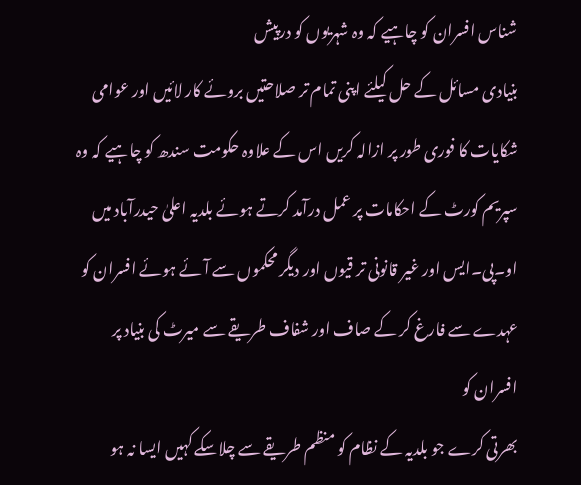شناس افسران کو چاہیے کہ وہ شہریوں کو درپیش
بنیادی مسائل کے حل کیلئے اپنی تمام تر صلاحتیں بروئے کار لائیں اور عوامی
شکایات کا فوری طور پر ازالہ کریں اس کے علاوہ حکومت سندھ کو چاہیے کہ وہ
سپریم کورٹ کے احکامات پر عمل درآمد کرتے ہوئے بلدیہ اعلیٰ حیدرآباد میں
او۔پی۔ایس اور غیر قانونی تر قیوں اور دیگر محکموں سے آئے ہوئے افسران کو
عہدے سے فارغ کر کے صاف اور شفاف طریقے سے میرٹ کی بنیاد پر افسران کو
بھرتی کرے جو بلدیہ کے نظام کو منظم طریقے سے چلاسکے کہیں ایسا نہ ہو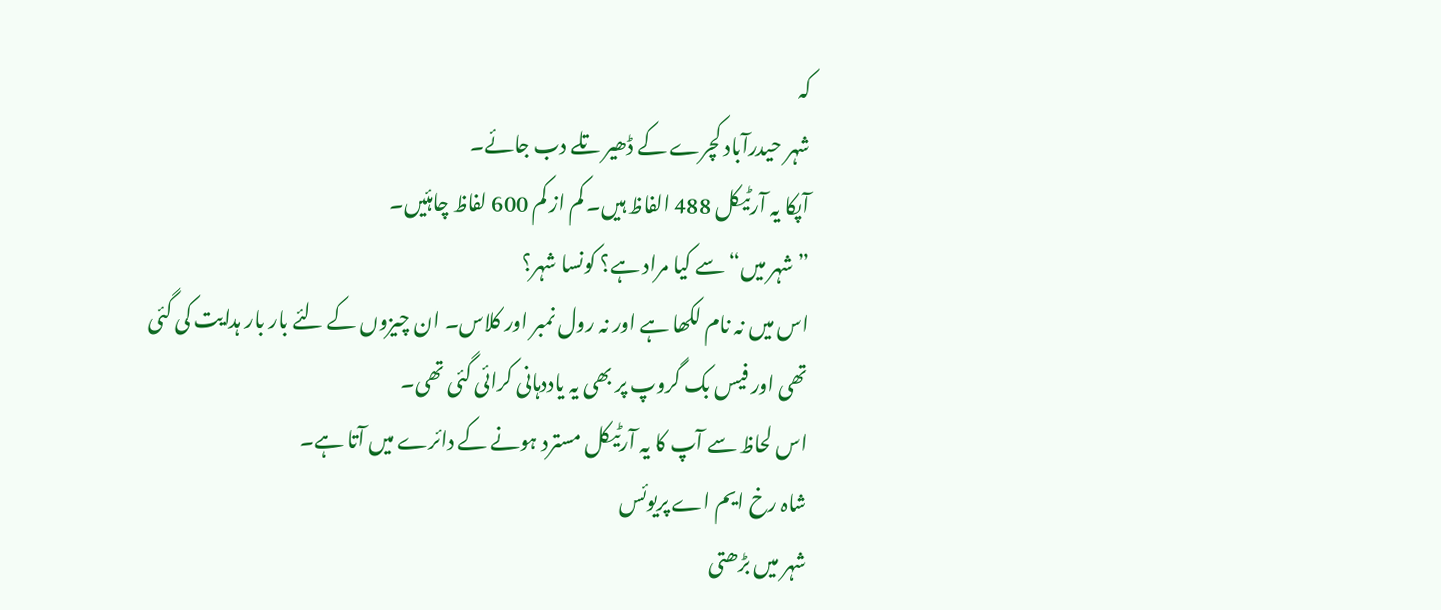کہ
شہر حیدرآباد کچرے کے ڈھیر تلے دب جائے۔
آپکا یہ آرٹیکل 488 الفاظ ہیں۔ کم از کم 600 لفاظ چاہئیں۔
”شہر میں“ سے کیا مراد ہے؟ کونسا شہر؟
اس میں نہ نام لکھا ہے اور نہ رول نمبر اور کلاس۔ ان چیزوں کے لئے بار بار ہدایت کی گئی تھی اور فیس بک گروپ پر بھی یہ یاددہانی کرائی گئی تھی۔
اس لحاظ سے آپ کا یہ آرٹیکل مسترد ہونے کے دائرے میں آتا ہے۔
شاہ رخ ایم اے پریوئس
شہر میں بڑھتی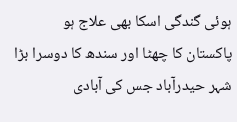ہوئی گندگی اسکا بھی علاج ہو
پاکستان کا چھٹا اور سندھ کا دوسرا بڑا شہر حیدرآباد جس کی آبادی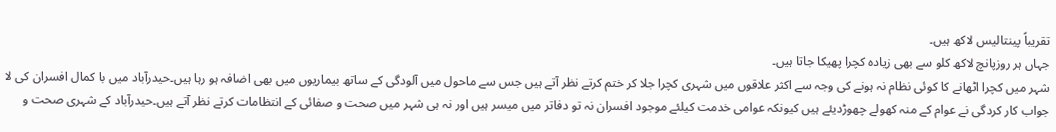تقریباً پینتالیس لاکھ ہیں۔
جہاں ہر روزپانچ لاکھ کلو سے بھی زیادہ کچرا پھیکا جاتا ہیں۔
شہر میں کچرا اٹھانے کا کوئی نظام نہ ہونے کی وجہ سے اکثر علاقوں میں شہری کچرا جلا کر ختم کرتے نظر آتے ہیں جس سے ماحول میں آلودگی کے ساتھ بیماریوں میں بھی اضافہ ہو رہا ہیں۔حیدرآباد میں با کمال افسران کی لا جواب کار کردگی نے عوام کے منہ کھولے چھوڑدیئے ہیں کیونکہ عوامی خدمت کیلئے موجود افسران نہ تو دفاتر میں میسر ہیں اور نہ ہی شہر میں صحت و صفائی کے انتظامات کرتے نظر آتے ہیں۔حیدرآباد کے شہری صحت و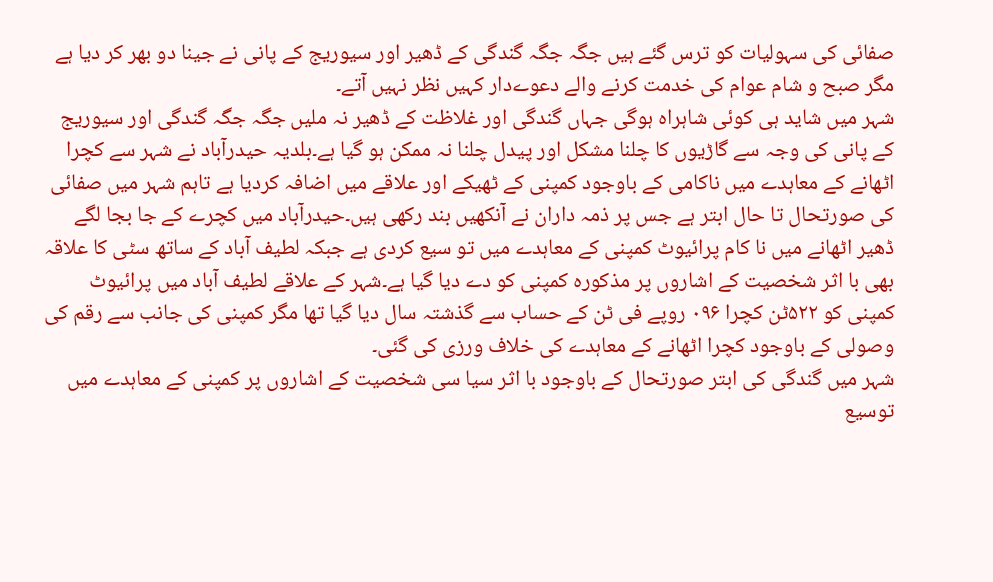صفائی کی سہولیات کو ترس گئے ہیں جگہ جگہ گندگی کے ڈھیر اور سیوریج کے پانی نے جینا دو بھر کر دیا ہے مگر صبح و شام عوام کی خدمت کرنے والے دعوےدار کہیں نظر نہیں آتے۔
شہر میں شاید ہی کوئی شاہراہ ہوگی جہاں گندگی اور غلاظت کے ڈھیر نہ ملیں جگہ جگہ گندگی اور سیوریج کے پانی کی وجہ سے گاڑیوں کا چلنا مشکل اور پیدل چلنا نہ ممکن ہو گیا ہے۔بلدیہ حیدرآباد نے شہر سے کچرا اٹھانے کے معاہدے میں ناکامی کے باوجود کمپنی کے ٹھیکے اور علاقے میں اضافہ کردیا ہے تاہم شہر میں صفائی کی صورتحال تا حال ابتر ہے جس پر ذمہ داران نے آنکھیں بند رکھی ہیں۔حیدرآباد میں کچرے کے جا بجا لگے ڈھیر اٹھانے میں نا کام پرائیوٹ کمپنی کے معاہدے میں تو سیع کردی ہے جبکہ لطیف آباد کے ساتھ سٹی کا علاقہ بھی با اثر شخصیت کے اشاروں پر مذکورہ کمپنی کو دے دیا گیا ہے۔شہر کے علاقے لطیف آباد میں پرائیوٹ کمپنی کو ۵۲۲ٹن کچرا ۰۹۶ روپے فی ٹن کے حساب سے گذشتہ سال دیا گیا تھا مگر کمپنی کی جانب سے رقم کی وصولی کے باوجود کچرا اٹھانے کے معاہدے کی خلاف ورزی کی گئی۔
شہر میں گندگی کی ابتر صورتحال کے باوجود با اثر سیا سی شخصیت کے اشاروں پر کمپنی کے معاہدے میں توسیع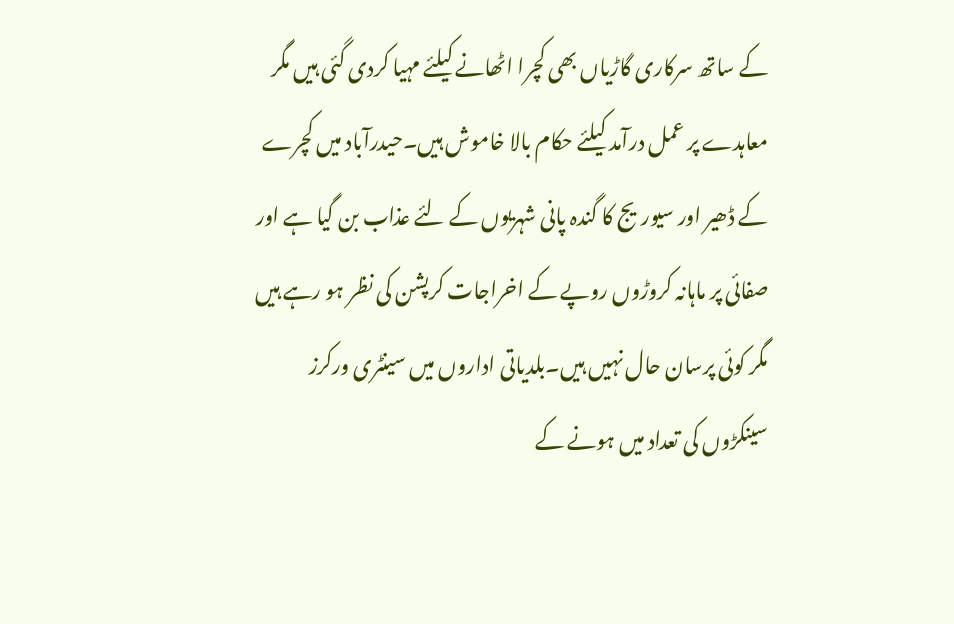کے ساتھ سرکاری گاڑیاں بھی کچرا اٹھانے کیلئے مہیا کردی گئی ہیں مگر معاہدے پر عمل درآمد کیلئے حکام بالا خاموش ہیں۔حیدرآباد میں کچرے کے ڈھیر اور سیوریج کا گندہ پانی شہریوں کے لئے عذاب بن گیا ہے اور صفائی پر ماہانہ کروڑوں روپے کے اخراجات کرپشن کی نظر ہو رہے ہیں مگر کوئی پرسان حال نہیں ہیں۔بلدیاتی اداروں میں سینٹری ورکرز سینکڑوں کی تعداد میں ہونے کے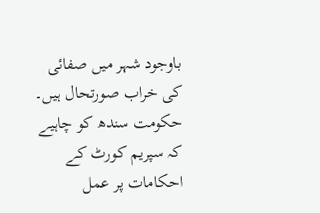باوجود شہر میں صفائی کی خراب صورتحال ہیں۔
حکومت سندھ کو چاہیے کہ سپریم کورٹ کے احکامات پر عمل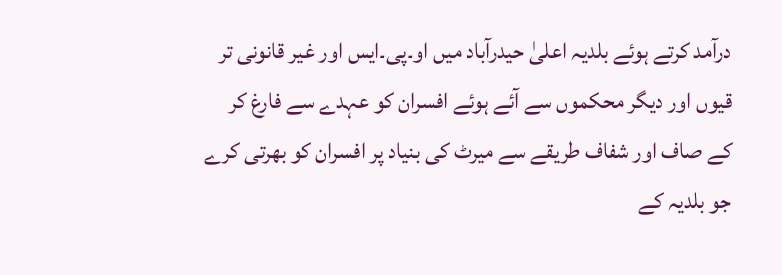درآمد کرتے ہوئے بلدیہ اعلیٰ حیدرآباد میں او۔پی۔ایس اور غیر قانونی تر قیوں اور دیگر محکموں سے آئے ہوئے افسران کو عہدے سے فارغ کر کے صاف اور شفاف طریقے سے میرٹ کی بنیاد پر افسران کو بھرتی کرے جو بلدیہ کے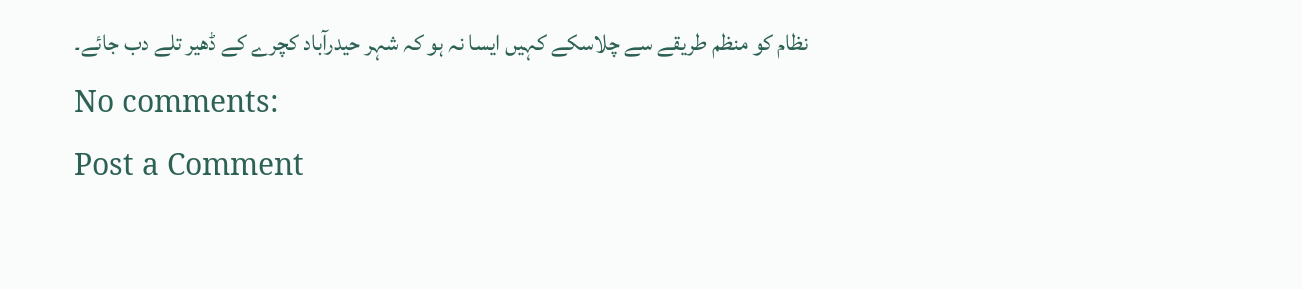نظام کو منظم طریقے سے چلاسکے کہیں ایسا نہ ہو کہ شہر حیدرآباد کچرے کے ڈھیر تلے دب جائے۔
No comments:
Post a Comment